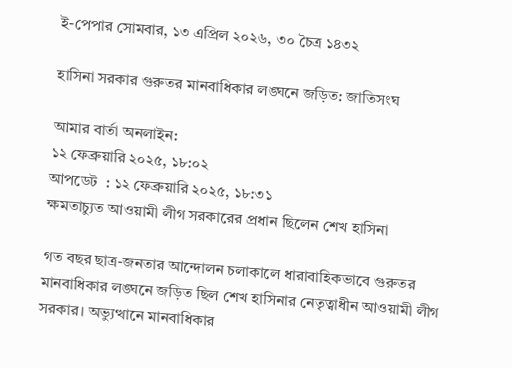ই-পেপার সোমবার, ১৩ এপ্রিল ২০২৬, ৩০ চৈত্র ১৪৩২

হাসিনা সরকার গুরুতর মানবাধিকার লঙ্ঘনে জড়িত: জাতিসংঘ

আমার বার্তা অনলাইন:
১২ ফেব্রুয়ারি ২০২৫, ১৮:০২
আপডেট  : ১২ ফেব্রুয়ারি ২০২৫, ১৮:৩১
ক্ষমতাচ্যুত আওয়ামী লীগ সরকারের প্রধান ছিলেন শেখ হাসিনা

গত বছর ছাত্র-জনতার আন্দোলন চলাকালে ধারাবাহিকভাবে গুরুতর মানবাধিকার লঙ্ঘনে জড়িত ছিল শেখ হাসিনার নেতৃত্বাধীন আওয়ামী লীগ সরকার। অভ্যুত্থানে মানবাধিকার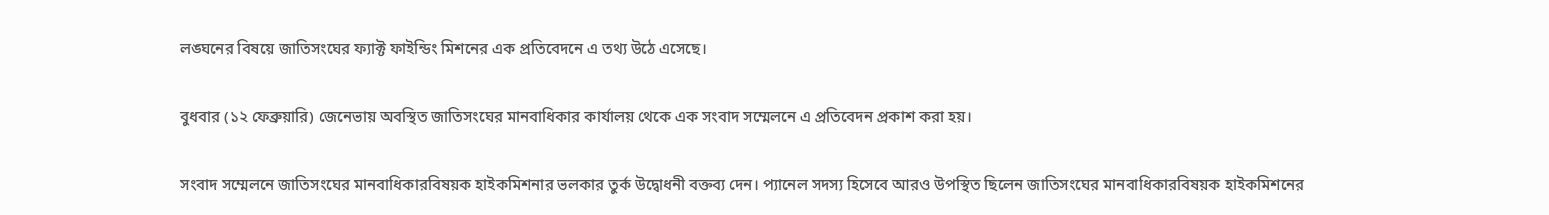লঙ্ঘনের বিষয়ে জাতিসংঘের ফ্যাক্ট ফাইন্ডিং মিশনের এক প্রতিবেদনে এ তথ্য উঠে এসেছে।

বুধবার (১২ ফেব্রুয়ারি) জেনেভায় অবস্থিত জাতিসংঘের মানবাধিকার কার্যালয় থেকে এক সংবাদ সম্মেলনে এ প্রতিবেদন প্রকাশ করা হয়।

সংবাদ সম্মেলনে জাতিসংঘের মানবাধিকারবিষয়ক হাইকমিশনার ভলকার তুর্ক উদ্বোধনী বক্তব্য দেন। প্যানেল সদস্য হিসেবে আরও উপস্থিত ছিলেন জাতিসংঘের মানবাধিকারবিষয়ক হাইকমিশনের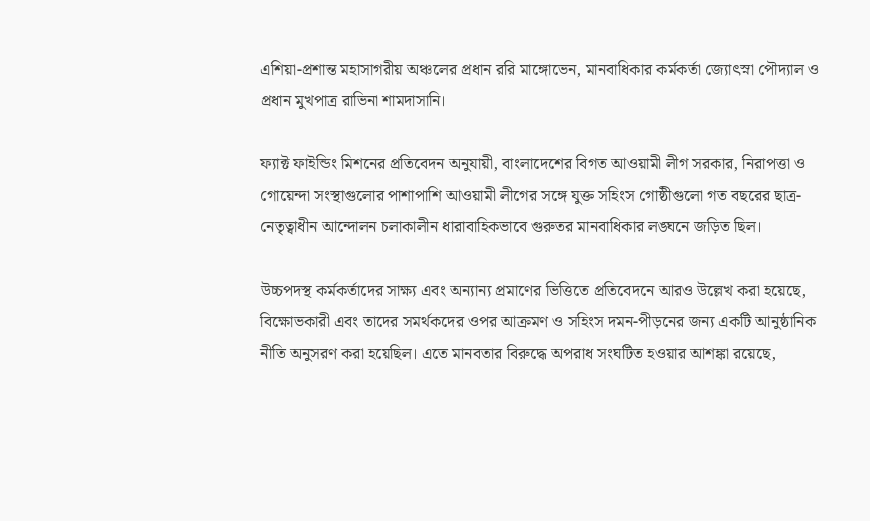এশিয়া-প্রশান্ত মহাসাগরীয় অঞ্চলের প্রধান ররি মাঙ্গোভেন, মানবাধিকার কর্মকর্তা জ্যোৎস্না পৌদ্যাল ও প্রধান মুখপাত্র রাভিনা শামদাসানি।

ফ্যাক্ট ফাইন্ডিং মিশনের প্রতিবেদন অনুযায়ী, বাংলাদেশের বিগত আওয়ামী লীগ সরকার, নিরাপত্তা ও গোয়েন্দা সংস্থাগুলোর পাশাপাশি আওয়ামী লীগের সঙ্গে যুক্ত সহিংস গোষ্ঠীগুলো গত বছরের ছাত্র-নেতৃত্বাধীন আন্দোলন চলাকালীন ধারাবাহিকভাবে গুরুতর মানবাধিকার লঙ্ঘনে জড়িত ছিল।

উচ্চপদস্থ কর্মকর্তাদের সাক্ষ্য এবং অন্যান্য প্রমাণের ভিত্তিতে প্রতিবেদনে আরও উল্লেখ করা হয়েছে, বিক্ষোভকারী এবং তাদের সমর্থকদের ওপর আক্রমণ ও সহিংস দমন-পীড়নের জন্য একটি আনুষ্ঠানিক নীতি অনুসরণ করা হয়েছিল। এতে মানবতার বিরুদ্ধে অপরাধ সংঘটিত হওয়ার আশঙ্কা রয়েছে,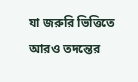যা জরুরি ভিত্তিতে আরও তদন্তের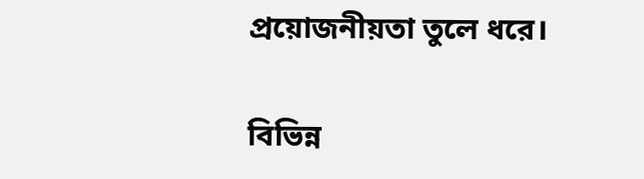প্রয়োজনীয়তা তুলে ধরে।

বিভিন্ন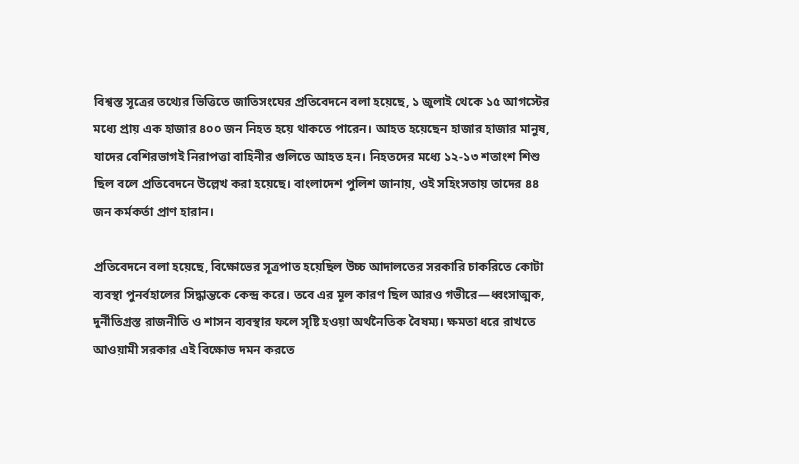বিশ্বস্ত সূত্রের তথ্যের ভিত্তিতে জাতিসংঘের প্রতিবেদনে বলা হয়েছে, ১ জুলাই থেকে ১৫ আগস্টের মধ্যে প্রায় এক হাজার ৪০০ জন নিহত হয়ে থাকতে পারেন। আহত হয়েছেন হাজার হাজার মানুষ, যাদের বেশিরভাগই নিরাপত্তা বাহিনীর গুলিতে আহত হন। নিহতদের মধ্যে ১২-১৩ শতাংশ শিশু ছিল বলে প্রতিবেদনে উল্লেখ করা হয়েছে। বাংলাদেশ পুলিশ জানায়, ওই সহিংসতায় তাদের ৪৪ জন কর্মকর্তা প্রাণ হারান।

প্রতিবেদনে বলা হয়েছে, বিক্ষোভের সূত্রপাত হয়েছিল উচ্চ আদালতের সরকারি চাকরিতে কোটা ব্যবস্থা পুনর্বহালের সিদ্ধান্তকে কেন্দ্র করে। তবে এর মূল কারণ ছিল আরও গভীরে—ধ্বংসাত্মক, দুর্নীতিগ্রস্ত রাজনীতি ও শাসন ব্যবস্থার ফলে সৃষ্টি হওয়া অর্থনৈতিক বৈষম্য। ক্ষমতা ধরে রাখতে আওয়ামী সরকার এই বিক্ষোভ দমন করতে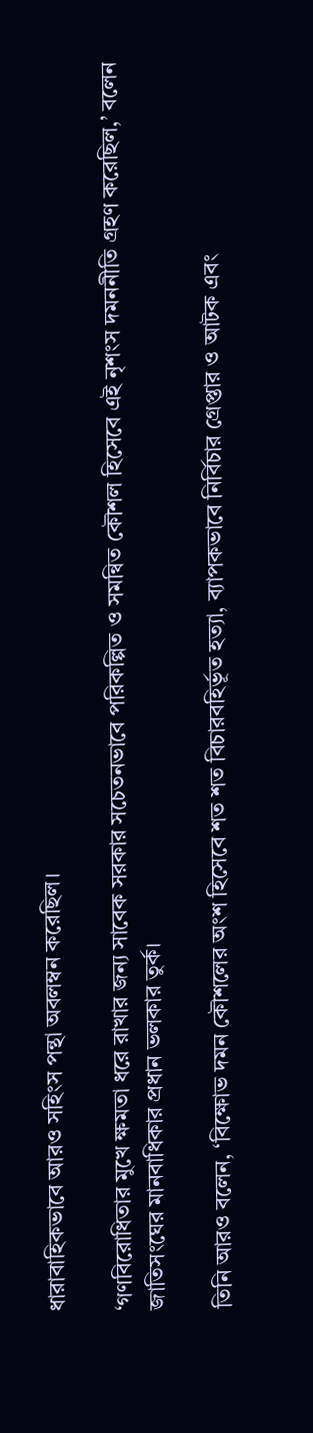ধারাবাহিকভাবে আরও সহিংস পন্থা অবলম্বন করেছিল।

‘গণবিরোধিতার মুখে ক্ষমতা ধরে রাখার জন্য সাবেক সরকার সচেতনভাবে পরিকল্পিত ও সমন্বিত কৌশল হিসেবে এই নৃশংস দমননীতি গ্রহণ করেছিল,’ বলেন জাতিসংঘের মানবাধিকার প্রধান ভলকার তুর্ক।

তিনি আরও বলেন, ‘বিক্ষোভ দমন কৌশলের অংশ হিসেবে শত শত বিচারবহির্ভূত হত্যা, ব্যাপকভাবে নির্বিচার গ্রেপ্তার ও আটক এবং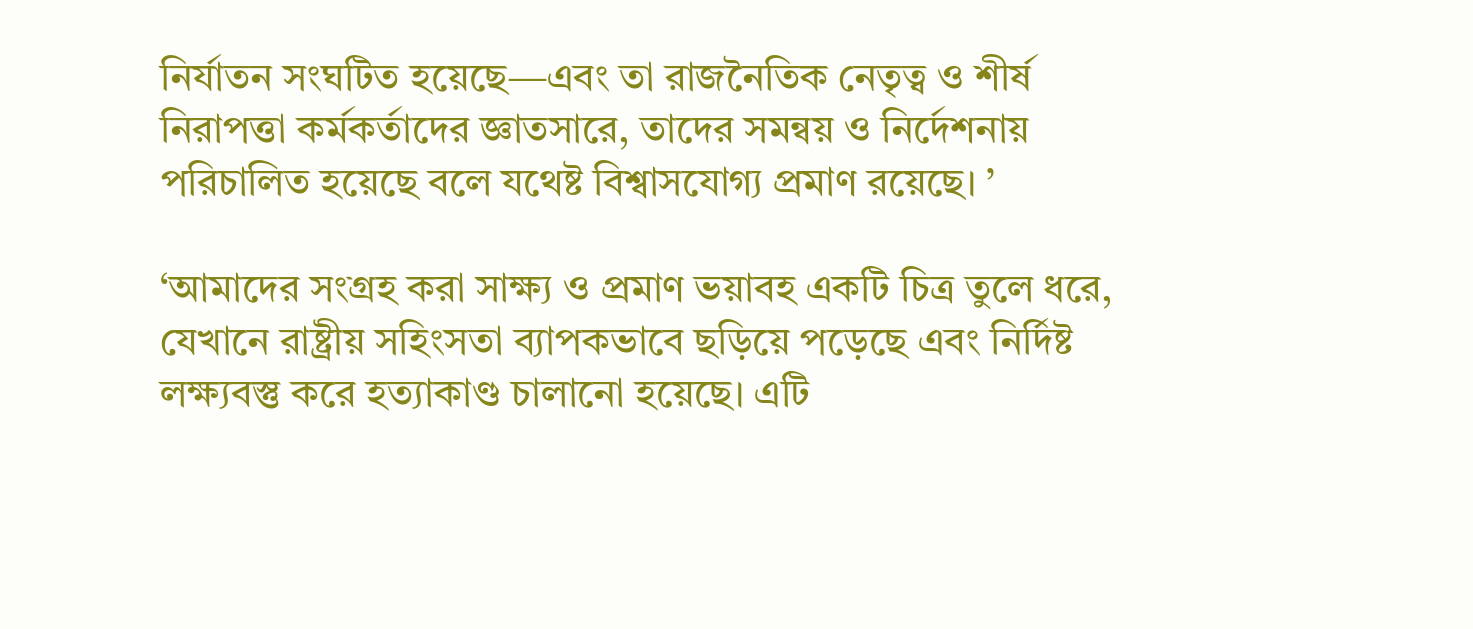নির্যাতন সংঘটিত হয়েছে—এবং তা রাজনৈতিক নেতৃত্ব ও শীর্ষ নিরাপত্তা কর্মকর্তাদের জ্ঞাতসারে, তাদের সমন্বয় ও নির্দেশনায় পরিচালিত হয়েছে বলে যথেষ্ট বিশ্বাসযোগ্য প্রমাণ রয়েছে। ’

‘আমাদের সংগ্রহ করা সাক্ষ্য ও প্রমাণ ভয়াবহ একটি চিত্র তুলে ধরে, যেখানে রাষ্ট্রীয় সহিংসতা ব্যাপকভাবে ছড়িয়ে পড়েছে এবং নির্দিষ্ট লক্ষ্যবস্তু করে হত্যাকাণ্ড চালানো হয়েছে। এটি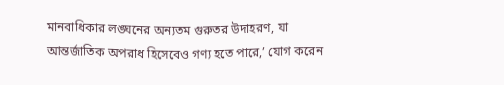মানবাধিকার লঙ্ঘনের অন্যতম গুরুতর উদাহরণ, যা আন্তর্জাতিক অপরাধ হিসেবেও গণ্য হতে পারে,’ যোগ করেন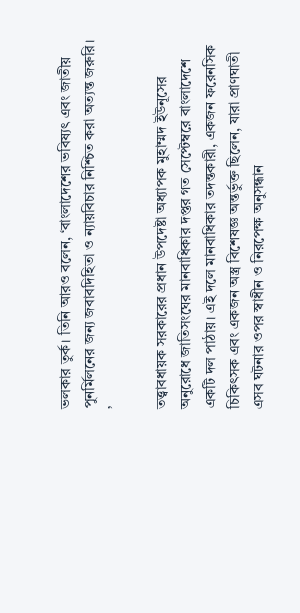ভলকার তুর্ক। তিনি আরও বলেন, ‘বাংলাদেশের ভবিষ্যৎ এবং জাতীয় পুনর্মিলনের জন্য জবাবদিহিতা ও ন্যায়বিচার নিশ্চিত করা অত্যন্ত জরুরি। ’

তত্ত্বাবধায়ক সরকারের প্রধান উপদেষ্টা অধ্যাপক মুহাম্মদ ইউনূসের অনুরোধে জাতিসংঘের মানবাধিকার দপ্তর গত সেপ্টেম্বরে বাংলাদেশে একটি দল পাঠায়। এই দলে মানবাধিকার তদন্তকারী, একজন ফরেনসিক চিকিৎসক এবং একজন অস্ত্র বিশেষজ্ঞ অন্তর্ভুক্ত ছিলেন, যারা প্রাণঘাতী এসব ঘটনার ওপর স্বাধীন ও নিরপেক্ষ অনুসন্ধান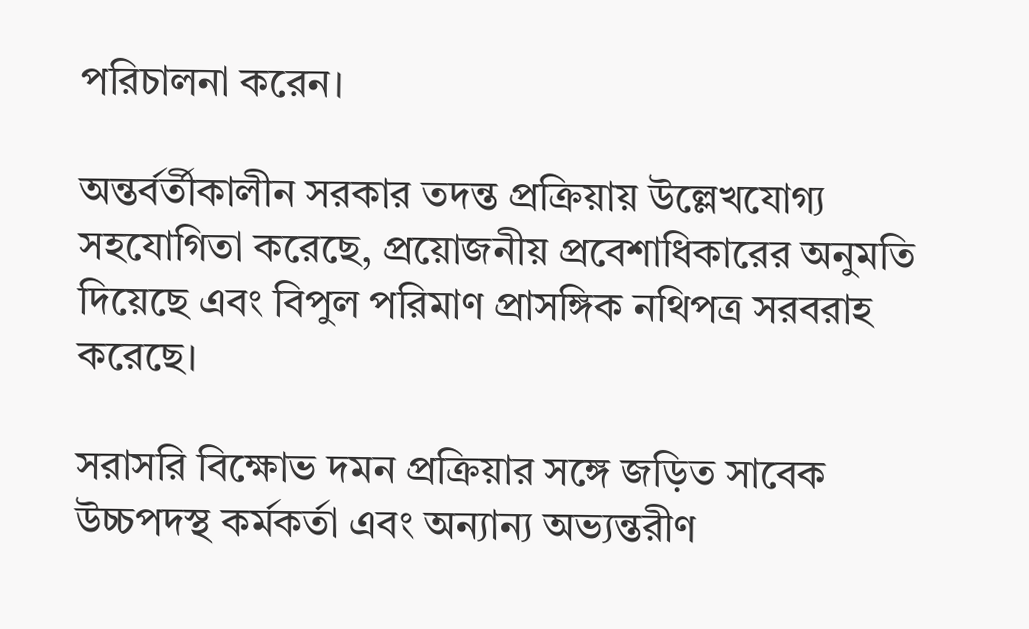পরিচালনা করেন।

অন্তর্বর্তীকালীন সরকার তদন্ত প্রক্রিয়ায় উল্লেখযোগ্য সহযোগিতা করেছে, প্রয়োজনীয় প্রবেশাধিকারের অনুমতি দিয়েছে এবং বিপুল পরিমাণ প্রাসঙ্গিক নথিপত্র সরবরাহ করেছে।

সরাসরি বিক্ষোভ দমন প্রক্রিয়ার সঙ্গে জড়িত সাবেক উচ্চপদস্থ কর্মকর্তা এবং অন্যান্য অভ্যন্তরীণ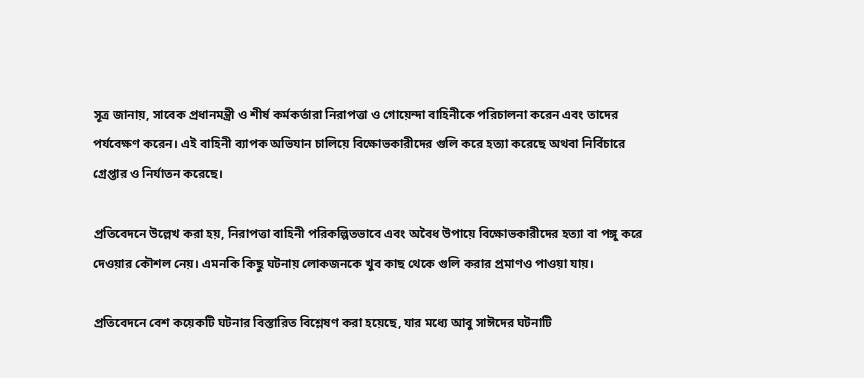সূত্র জানায়, সাবেক প্রধানমন্ত্রী ও শীর্ষ কর্মকর্তারা নিরাপত্তা ও গোয়েন্দা বাহিনীকে পরিচালনা করেন এবং তাদের পর্যবেক্ষণ করেন। এই বাহিনী ব্যাপক অভিযান চালিয়ে বিক্ষোভকারীদের গুলি করে হত্যা করেছে অথবা নির্বিচারে গ্রেপ্তার ও নির্যাতন করেছে।

প্রতিবেদনে উল্লেখ করা হয়, নিরাপত্তা বাহিনী পরিকল্পিতভাবে এবং অবৈধ উপায়ে বিক্ষোভকারীদের হত্যা বা পঙ্গু করে দেওয়ার কৌশল নেয়। এমনকি কিছু ঘটনায় লোকজনকে খুব কাছ থেকে গুলি করার প্রমাণও পাওয়া যায়।

প্রতিবেদনে বেশ কয়েকটি ঘটনার বিস্তারিত বিশ্লেষণ করা হয়েছে, যার মধ্যে আবু সাঈদের ঘটনাটি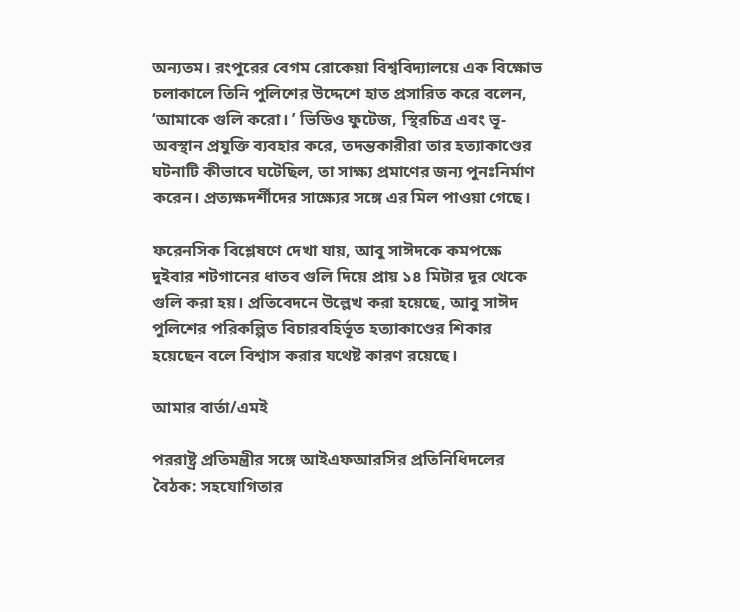অন্যতম। রংপুরের বেগম রোকেয়া বিশ্ববিদ্যালয়ে এক বিক্ষোভ চলাকালে তিনি পুলিশের উদ্দেশে হাত প্রসারিত করে বলেন, ‘আমাকে গুলি করো। ’ ভিডিও ফুটেজ, স্থিরচিত্র এবং ভূ-অবস্থান প্রযুক্তি ব্যবহার করে, তদন্তকারীরা তার হত্যাকাণ্ডের ঘটনাটি কীভাবে ঘটেছিল, তা সাক্ষ্য প্রমাণের জন্য পুনঃনির্মাণ করেন। প্রত্যক্ষদর্শীদের সাক্ষ্যের সঙ্গে এর মিল পাওয়া গেছে।

ফরেনসিক বিশ্লেষণে দেখা যায়, আবু সাঈদকে কমপক্ষে দুইবার শটগানের ধাতব গুলি দিয়ে প্রায় ১৪ মিটার দূর থেকে গুলি করা হয়। প্রতিবেদনে উল্লেখ করা হয়েছে, আবু সাঈদ পুলিশের পরিকল্পিত বিচারবহির্ভূত হত্যাকাণ্ডের শিকার হয়েছেন বলে বিশ্বাস করার যথেষ্ট কারণ রয়েছে।

আমার বার্তা/এমই

পররাষ্ট্র প্রতিমন্ত্রীর সঙ্গে আইএফআরসির প্রতিনিধিদলের বৈঠক: সহযোগিতার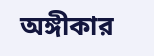অঙ্গীকার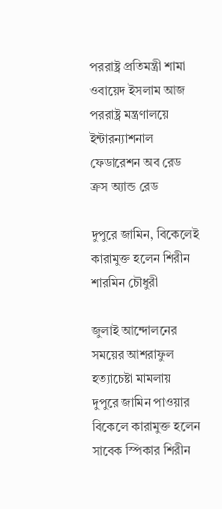পররাষ্ট্র প্রতিমন্ত্রী শামা ওবায়েদ ইসলাম আজ পররাষ্ট্র মন্ত্রণালয়ে ইন্টারন্যাশনাল ফেডারেশন অব রেড ক্রস অ্যান্ড রেড

দুপুরে জামিন, বিকেলেই কারামুক্ত হলেন শিরীন শারমিন চৌধুরী

জুলাই আন্দোলনের সময়ের আশরাফুল হত্যাচেষ্টা মামলায় দুপুরে জামিন পাওয়ার বিকেলে কারামুক্ত হলেন সাবেক স্পিকার শিরীন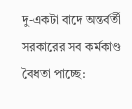দু-একটা বাদে অন্তর্বর্তী সরকারের সব কর্মকাণ্ড বৈধতা পাচ্ছে: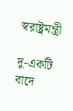স্বরাষ্ট্রমন্ত্রী

দু-একটি বাদে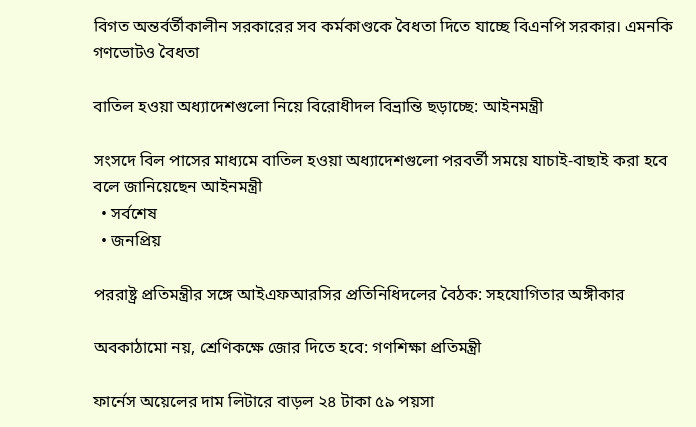বিগত অন্তর্বর্তীকালীন সরকারের সব কর্মকাণ্ডকে বৈধতা দিতে যাচ্ছে বিএনপি সরকার। এমনকি গণভোটও বৈধতা

বাতিল হওয়া অধ্যাদেশগুলো নিয়ে বিরোধীদল বিভ্রান্তি ছড়াচ্ছে: আইনমন্ত্রী

সংসদে বিল পাসের মাধ্যমে বাতিল হওয়া অধ্যাদেশগুলো পরবর্তী সময়ে যাচাই-বাছাই করা হবে বলে জানিয়েছেন আইনমন্ত্রী
  • সর্বশেষ
  • জনপ্রিয়

পররাষ্ট্র প্রতিমন্ত্রীর সঙ্গে আইএফআরসির প্রতিনিধিদলের বৈঠক: সহযোগিতার অঙ্গীকার

অবকাঠামো নয়, শ্রেণিকক্ষে জোর দিতে হবে: গণশিক্ষা প্রতিমন্ত্রী

ফার্নেস অয়েলের দাম লিটারে বাড়ল ২৪ টাকা ৫৯ পয়সা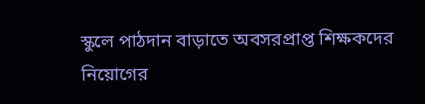স্কুলে পাঠদান বাড়াতে অবসরপ্রাপ্ত শিক্ষকদের নিয়োগের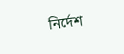নির্দেশ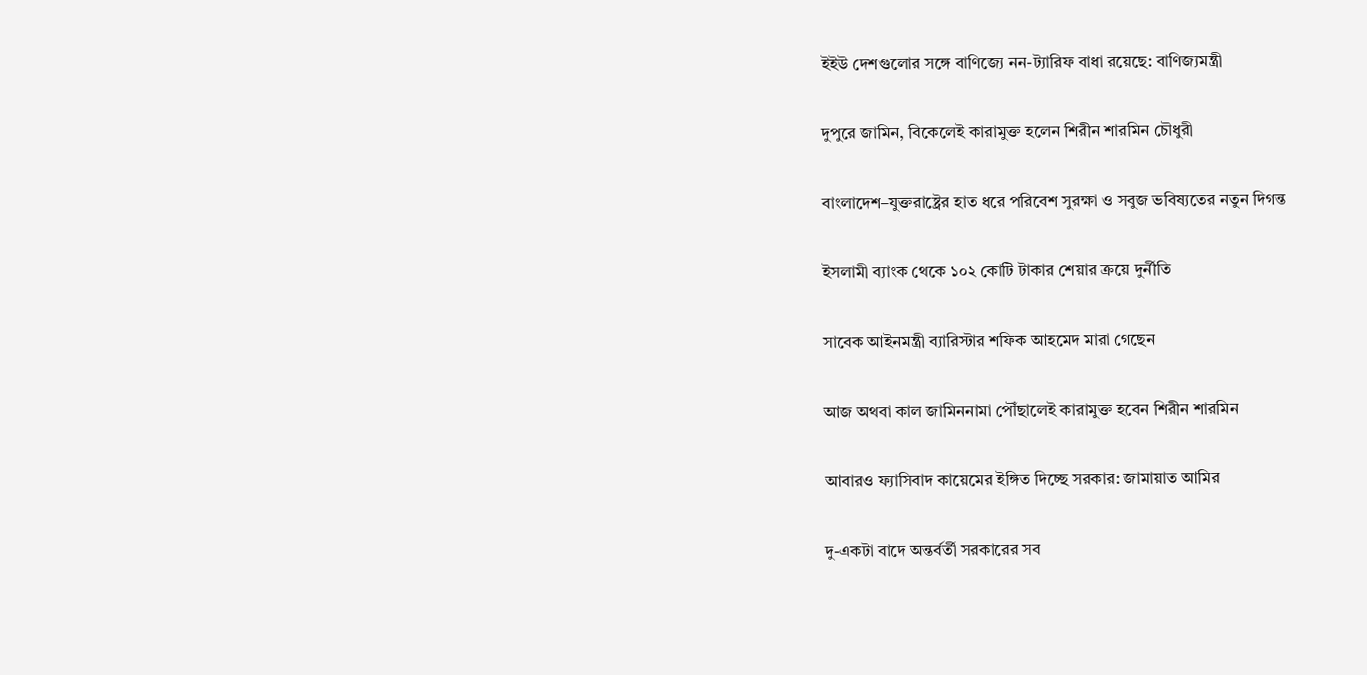ইইউ দেশগুলোর সঙ্গে বাণিজ্যে নন-ট্যারিফ বাধা রয়েছে: বাণিজ্যমন্ত্রী

দুপুরে জামিন, বিকেলেই কারামুক্ত হলেন শিরীন শারমিন চৌধুরী

বাংলাদেশ–যুক্তরাষ্ট্রের হাত ধরে পরিবেশ সুরক্ষা ও সবুজ ভবিষ্যতের নতুন দিগন্ত

ইসলামী ব্যাংক থেকে ১০২ কোটি টাকার শেয়ার ক্রয়ে দুর্নীতি

সাবেক আইনমন্ত্রী ব্যারিস্টার শফিক আহমেদ মারা গেছেন

আজ অথবা কাল জামিননামা পৌঁছালেই কারামুক্ত হবেন শিরীন শারমিন

আবারও ফ্যাসিবাদ কায়েমের ইঙ্গিত দিচ্ছে সরকার: জামায়াত আমির

দু-একটা বাদে অন্তর্বর্তী সরকারের সব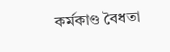কর্মকাণ্ড বৈধতা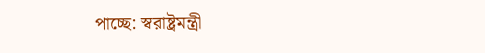পাচ্ছে: স্বরাষ্ট্রমন্ত্রী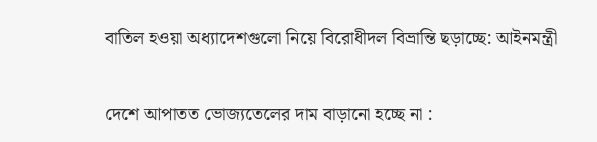বাতিল হওয়া অধ্যাদেশগুলো নিয়ে বিরোধীদল বিভ্রান্তি ছড়াচ্ছে: আইনমন্ত্রী

দেশে আপাতত ভোজ্যতেলের দাম বাড়ানো হচ্ছে না :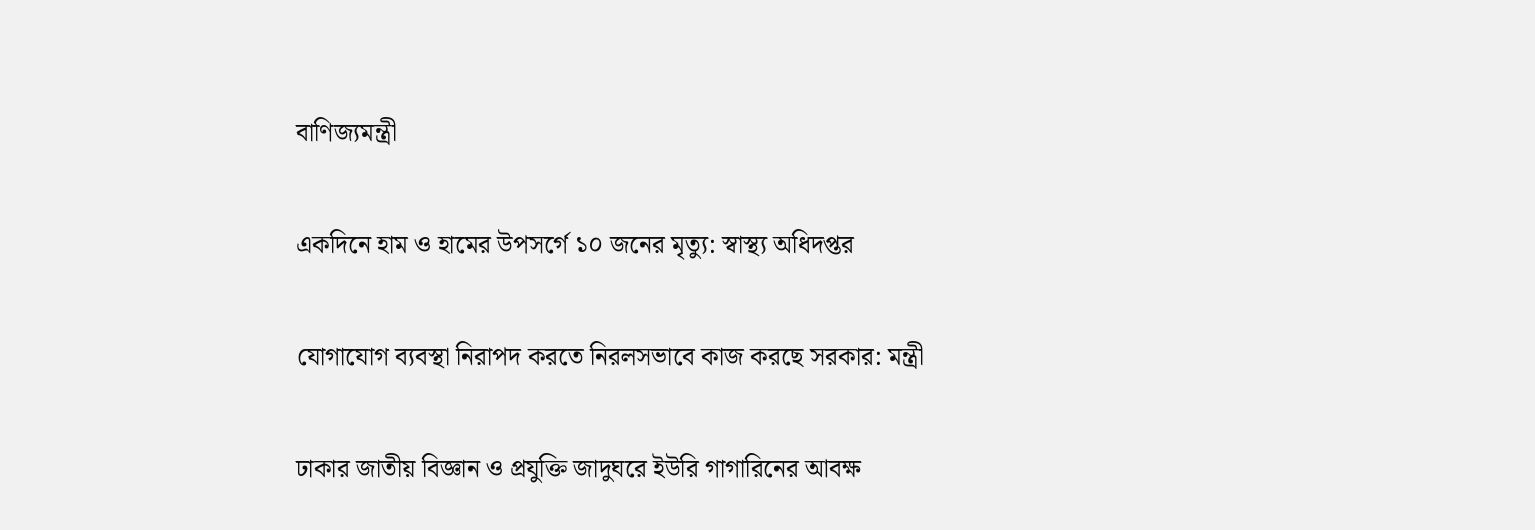বাণিজ্যমন্ত্রী

একদিনে হাম ও হামের উপসর্গে ১০ জনের মৃত্যু: স্বাস্থ্য অধিদপ্তর

যোগাযোগ ব্যবস্থা নিরাপদ করতে নিরলসভাবে কাজ করছে সরকার: মন্ত্রী

ঢাকার জাতীয় বিজ্ঞান ও প্রযুক্তি জাদুঘরে ইউরি গাগারিনের আবক্ষ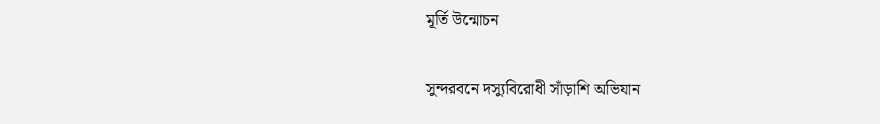মূর্তি উন্মোচন

সুন্দরবনে দস্যুবিরোধী সাঁড়াশি অভিযান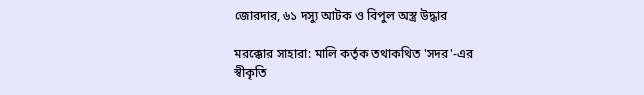জোরদার, ৬১ দস্যু আটক ও বিপুল অস্ত্র উদ্ধার

মরক্কোর সাহারা: মালি কর্তৃক তথাকথিত 'সদর'-এর স্বীকৃতি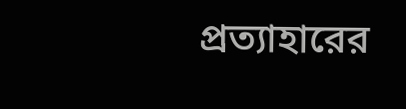প্রত্যাহারের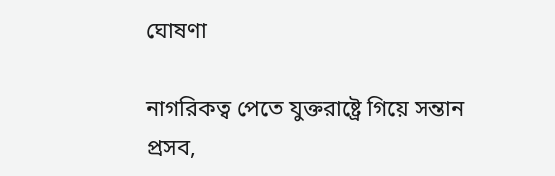ঘোষণা

নাগরিকত্ব পেতে যুক্তরাষ্ট্রে গিয়ে সন্তান প্রসব,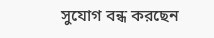সুযোগ বন্ধ করছেন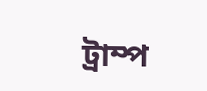ট্রাম্প